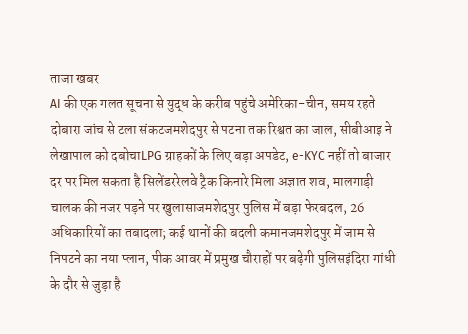ताजा खबर
AI की एक गलत सूचना से युद्ध के करीब पहुंचे अमेरिका-चीन, समय रहते दोबारा जांच से टला संकटजमशेदपुर से पटना तक रिश्वत का जाल, सीबीआइ ने लेखापाल को दबोचाLPG ग्राहकों के लिए बड़ा अपडेट, e-KYC नहीं तो बाजार दर पर मिल सकता है सिलेंडररेलवे ट्रैक किनारे मिला अज्ञात शव, मालगाड़ी चालक की नजर पड़ने पर खुलासाजमशेदपुर पुलिस में बड़ा फेरबदल, 26 अधिकारियों का तबादला; कई थानों की बदली कमानजमशेदपुर में जाम से निपटने का नया प्लान, पीक आवर में प्रमुख चौराहों पर बढ़ेगी पुलिसइंदिरा गांधी के दौर से जुड़ा है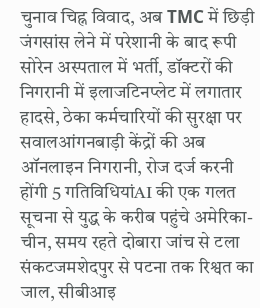चुनाव चिह्न विवाद, अब TMC में छिड़ी जंगसांस लेने में परेशानी के बाद रूपी सोरेन अस्पताल में भर्ती, डॉक्टरों की निगरानी में इलाजटिनप्लेट में लगातार हादसे, ठेका कर्मचारियों की सुरक्षा पर सवालआंगनबाड़ी केंद्रों की अब ऑनलाइन निगरानी, रोज दर्ज करनी होंगी 5 गतिविधियांAI की एक गलत सूचना से युद्ध के करीब पहुंचे अमेरिका-चीन, समय रहते दोबारा जांच से टला संकटजमशेदपुर से पटना तक रिश्वत का जाल, सीबीआइ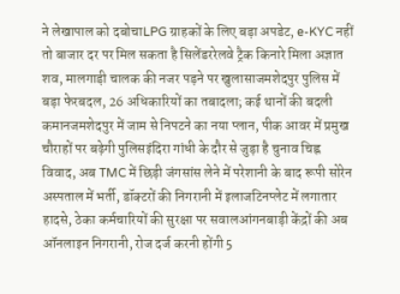ने लेखापाल को दबोचाLPG ग्राहकों के लिए बड़ा अपडेट, e-KYC नहीं तो बाजार दर पर मिल सकता है सिलेंडररेलवे ट्रैक किनारे मिला अज्ञात शव, मालगाड़ी चालक की नजर पड़ने पर खुलासाजमशेदपुर पुलिस में बड़ा फेरबदल, 26 अधिकारियों का तबादला; कई थानों की बदली कमानजमशेदपुर में जाम से निपटने का नया प्लान, पीक आवर में प्रमुख चौराहों पर बढ़ेगी पुलिसइंदिरा गांधी के दौर से जुड़ा है चुनाव चिह्न विवाद, अब TMC में छिड़ी जंगसांस लेने में परेशानी के बाद रूपी सोरेन अस्पताल में भर्ती, डॉक्टरों की निगरानी में इलाजटिनप्लेट में लगातार हादसे, ठेका कर्मचारियों की सुरक्षा पर सवालआंगनबाड़ी केंद्रों की अब ऑनलाइन निगरानी, रोज दर्ज करनी होंगी 5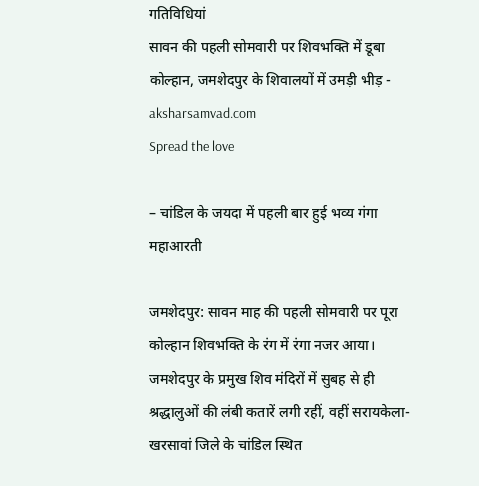गतिविधियां
सावन की पहली सोमवारी पर शिवभक्ति में डूबा कोल्हान, जमशेदपुर के शिवालयों में उमड़ी भीड़ - aksharsamvad.com
Spread the love

– चांडिल के जयदा में पहली बार हुई भव्य गंगा महाआरती

जमशेदपुर: सावन माह की पहली सोमवारी पर पूरा कोल्हान शिवभक्ति के रंग में रंगा नजर आया। जमशेदपुर के प्रमुख शिव मंदिरों में सुबह से ही श्रद्धालुओं की लंबी कतारें लगी रहीं, वहीं सरायकेला-खरसावां जिले के चांडिल स्थित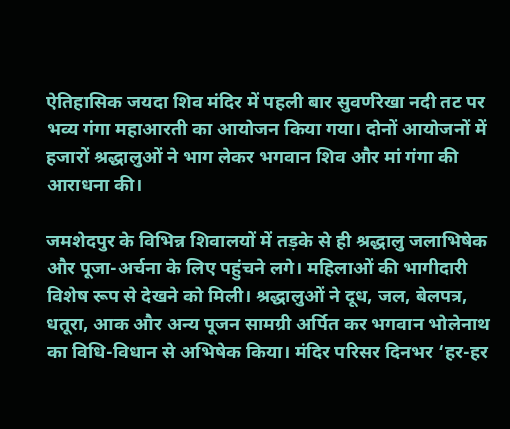ऐतिहासिक जयदा शिव मंदिर में पहली बार सुवर्णरेखा नदी तट पर भव्य गंगा महाआरती का आयोजन किया गया। दोनों आयोजनों में हजारों श्रद्धालुओं ने भाग लेकर भगवान शिव और मां गंगा की आराधना की।

जमशेदपुर के विभिन्न शिवालयों में तड़के से ही श्रद्धालु जलाभिषेक और पूजा-अर्चना के लिए पहुंचने लगे। महिलाओं की भागीदारी विशेष रूप से देखने को मिली। श्रद्धालुओं ने दूध, जल, बेलपत्र, धतूरा, आक और अन्य पूजन सामग्री अर्पित कर भगवान भोलेनाथ का विधि-विधान से अभिषेक किया। मंदिर परिसर दिनभर ‘हर-हर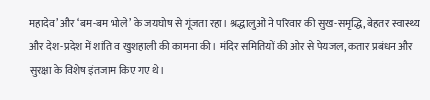महादेव’ और ‘बम-बम भोले’ के जयघोष से गूंजता रहा। श्रद्धालुओं ने परिवार की सुख-समृद्धि, बेहतर स्वास्थ्य और देश-प्रदेश में शांति व खुशहाली की कामना की। मंदिर समितियों की ओर से पेयजल, कतार प्रबंधन और सुरक्षा के विशेष इंतजाम किए गए थे।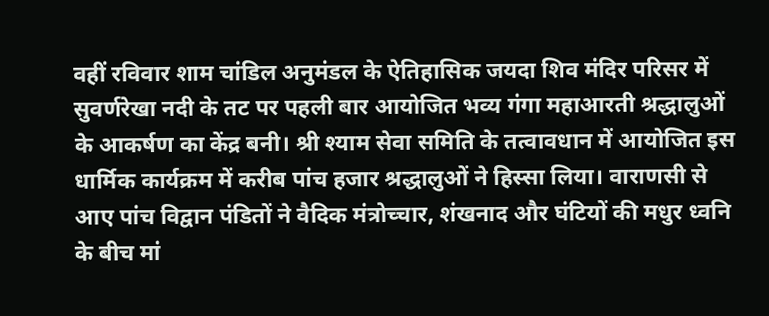वहीं रविवार शाम चांडिल अनुमंडल के ऐतिहासिक जयदा शिव मंदिर परिसर में सुवर्णरेखा नदी के तट पर पहली बार आयोजित भव्य गंगा महाआरती श्रद्धालुओं के आकर्षण का केंद्र बनी। श्री श्याम सेवा समिति के तत्वावधान में आयोजित इस धार्मिक कार्यक्रम में करीब पांच हजार श्रद्धालुओं ने हिस्सा लिया। वाराणसी से आए पांच विद्वान पंडितों ने वैदिक मंत्रोच्चार, शंखनाद और घंटियों की मधुर ध्वनि के बीच मां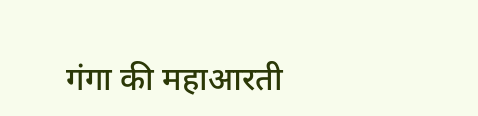गंगा की महाआरती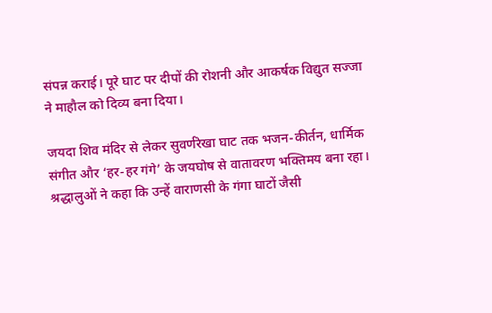संपन्न कराई। पूरे घाट पर दीपों की रोशनी और आकर्षक विद्युत सज्जा ने माहौल को दिव्य बना दिया।

जयदा शिव मंदिर से लेकर सुवर्णरेखा घाट तक भजन-कीर्तन, धार्मिक संगीत और ‘हर-हर गंगे’ के जयघोष से वातावरण भक्तिमय बना रहा। श्रद्धालुओं ने कहा कि उन्हें वाराणसी के गंगा घाटों जैसी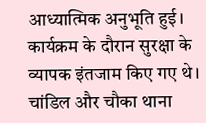आध्यात्मिक अनुभूति हुई। कार्यक्रम के दौरान सुरक्षा के व्यापक इंतजाम किए गए थे। चांडिल और चौका थाना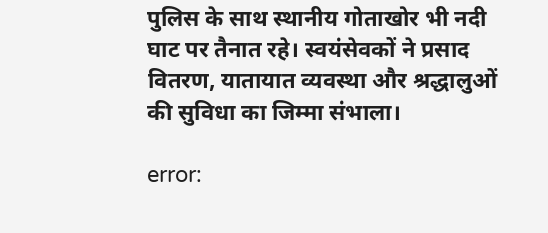पुलिस के साथ स्थानीय गोताखोर भी नदी घाट पर तैनात रहे। स्वयंसेवकों ने प्रसाद वितरण, यातायात व्यवस्था और श्रद्धालुओं की सुविधा का जिम्मा संभाला।

error: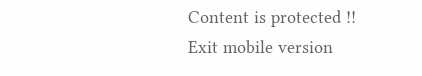Content is protected !!
Exit mobile version